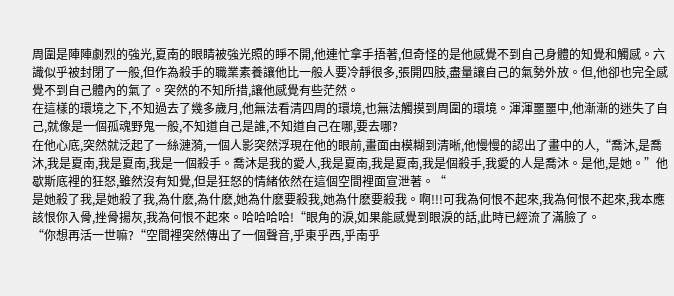周圍是陣陣劇烈的強光,夏南的眼睛被強光照的睜不開,他連忙拿手捂著,但奇怪的是他感覺不到自己身體的知覺和觸感。六識似乎被封閉了一般,但作為殺手的職業素養讓他比一般人要冷靜很多,張開四肢,盡量讓自己的氣勢外放。但,他卻也完全感覺不到自己體內的氣了。突然的不知所措,讓他感覺有些茫然。
在這樣的環境之下,不知過去了幾多歲月,他無法看清四周的環境,也無法觸摸到周圍的環境。渾渾噩噩中,他漸漸的迷失了自己,就像是一個孤魂野鬼一般,不知道自己是誰,不知道自己在哪,要去哪?
在他心底,突然就泛起了一絲漣漪,一個人影突然浮現在他的眼前,畫面由模糊到清晰,他慢慢的認出了畫中的人,“喬沐,是喬沐,我是夏南,我是夏南,我是一個殺手。喬沐是我的愛人,我是夏南,我是夏南,我是個殺手,我愛的人是喬沐。是他,是她。”他歇斯底裡的狂怒,雖然沒有知覺,但是狂怒的情緒依然在這個空間裡面宣泄著。“
是她殺了我,是她殺了我,為什麽,為什麽,她為什麽要殺我,她為什麽要殺我。啊!!!可我為何恨不起來,我為何恨不起來,我本應該恨你入骨,挫骨揚灰,我為何恨不起來。哈哈哈哈!“眼角的淚,如果能感覺到眼淚的話,此時已經流了滿臉了。
“你想再活一世嘛?“空間裡突然傳出了一個聲音,乎東乎西,乎南乎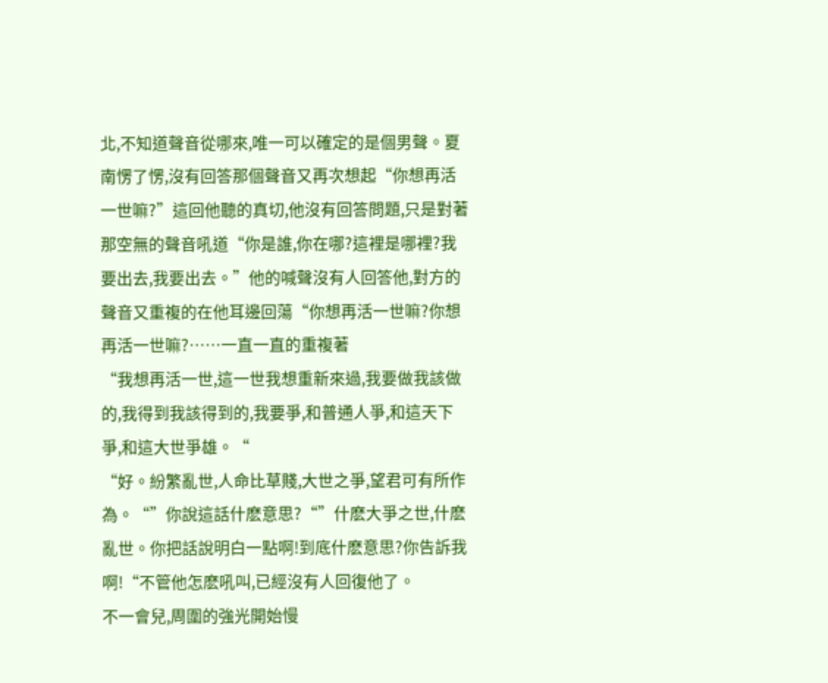北,不知道聲音從哪來,唯一可以確定的是個男聲。夏南愣了愣,沒有回答那個聲音又再次想起“你想再活一世嘛?”這回他聽的真切,他沒有回答問題,只是對著那空無的聲音吼道“你是誰,你在哪?這裡是哪裡?我要出去,我要出去。”他的喊聲沒有人回答他,對方的聲音又重複的在他耳邊回蕩“你想再活一世嘛?你想再活一世嘛?……一直一直的重複著
“我想再活一世,這一世我想重新來過,我要做我該做的,我得到我該得到的,我要爭,和普通人爭,和這天下爭,和這大世爭雄。“
“好。紛繁亂世,人命比草賤,大世之爭,望君可有所作為。“”你說這話什麽意思?“”什麽大爭之世,什麽亂世。你把話說明白一點啊!到底什麽意思?你告訴我啊!“不管他怎麽吼叫,已經沒有人回復他了。
不一會兒,周圍的強光開始慢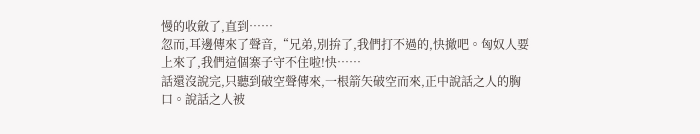慢的收斂了,直到……
忽而,耳邊傳來了聲音,“兄弟,別拚了,我們打不過的,快撤吧。匈奴人要上來了,我們這個寨子守不住啦!快……
話還沒說完,只聽到破空聲傳來,一根箭矢破空而來,正中說話之人的胸口。說話之人被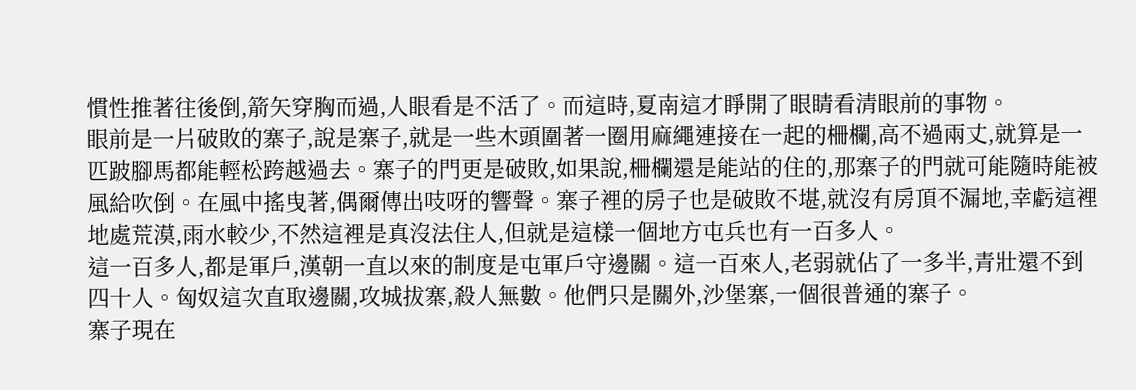慣性推著往後倒,箭矢穿胸而過,人眼看是不活了。而這時,夏南這才睜開了眼睛看清眼前的事物。
眼前是一片破敗的寨子,說是寨子,就是一些木頭圍著一圈用麻繩連接在一起的柵欄,高不過兩丈,就算是一匹跛腳馬都能輕松跨越過去。寨子的門更是破敗,如果說,柵欄還是能站的住的,那寨子的門就可能隨時能被風給吹倒。在風中搖曳著,偶爾傳出吱呀的響聲。寨子裡的房子也是破敗不堪,就沒有房頂不漏地,幸虧這裡地處荒漠,雨水較少,不然這裡是真沒法住人,但就是這樣一個地方屯兵也有一百多人。
這一百多人,都是軍戶,漢朝一直以來的制度是屯軍戶守邊關。這一百來人,老弱就佔了一多半,青壯還不到四十人。匈奴這次直取邊關,攻城拔寨,殺人無數。他們只是關外,沙堡寨,一個很普通的寨子。
寨子現在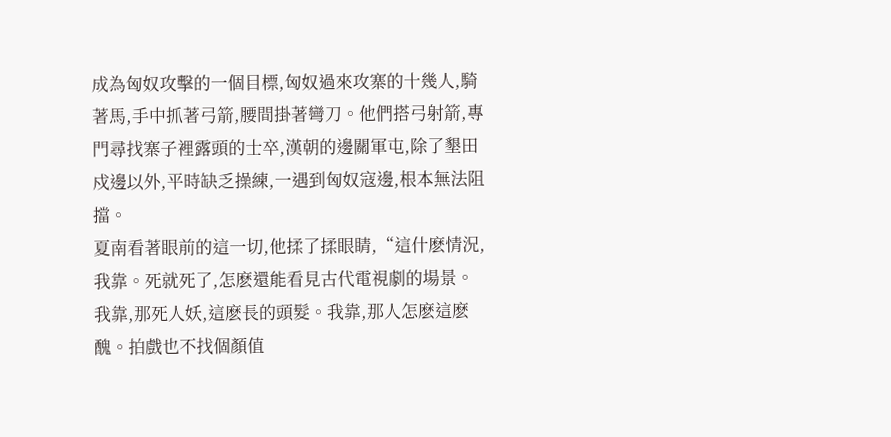成為匈奴攻擊的一個目標,匈奴過來攻寨的十幾人,騎著馬,手中抓著弓箭,腰間掛著彎刀。他們搭弓射箭,專門尋找寨子裡露頭的士卒,漢朝的邊關軍屯,除了墾田戍邊以外,平時缺乏操練,一遇到匈奴寇邊,根本無法阻擋。
夏南看著眼前的這一切,他揉了揉眼睛,“這什麽情況,我靠。死就死了,怎麽還能看見古代電視劇的場景。我靠,那死人妖,這麽長的頭髮。我靠,那人怎麽這麽醜。拍戲也不找個顏值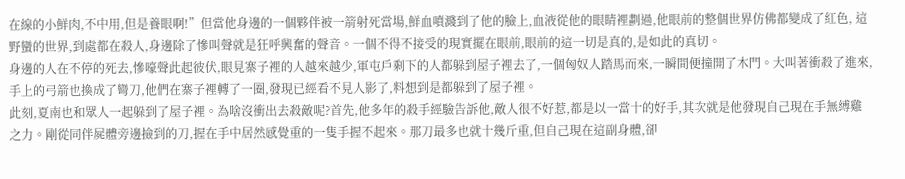在線的小鮮肉,不中用,但是養眼啊!”但當他身邊的一個夥伴被一箭射死當場,鮮血噴濺到了他的臉上,血液從他的眼睛裡劃過,他眼前的整個世界仿佛都變成了紅色, 這野蠻的世界,到處都在殺人,身邊除了慘叫聲就是狂呼興奮的聲音。一個不得不接受的現實擺在眼前,眼前的這一切是真的,是如此的真切。
身邊的人在不停的死去,慘嚎聲此起彼伏,眼見寨子裡的人越來越少,軍屯戶剩下的人都躲到屋子裡去了,一個匈奴人踏馬而來,一瞬間便撞開了木門。大叫著衝殺了進來,手上的弓箭也換成了彎刀,他們在寨子裡轉了一圈,發現已經看不見人影了,料想到是都躲到了屋子裡。
此刻,夏南也和眾人一起躲到了屋子裡。為啥沒衝出去殺敵呢?首先,他多年的殺手經驗告訴他,敵人很不好惹,都是以一當十的好手,其次就是他發現自己現在手無縛雞之力。剛從同伴屍體旁邊撿到的刀,握在手中居然感覺重的一隻手握不起來。那刀最多也就十幾斤重,但自己現在這副身體,卻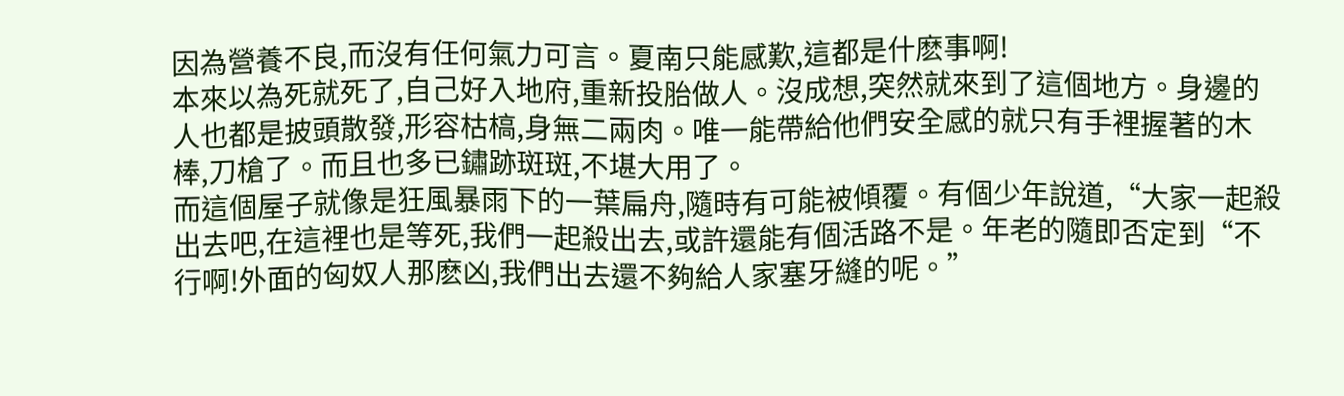因為營養不良,而沒有任何氣力可言。夏南只能感歎,這都是什麽事啊!
本來以為死就死了,自己好入地府,重新投胎做人。沒成想,突然就來到了這個地方。身邊的人也都是披頭散發,形容枯槁,身無二兩肉。唯一能帶給他們安全感的就只有手裡握著的木棒,刀槍了。而且也多已鏽跡斑斑,不堪大用了。
而這個屋子就像是狂風暴雨下的一葉扁舟,隨時有可能被傾覆。有個少年說道,“大家一起殺出去吧,在這裡也是等死,我們一起殺出去,或許還能有個活路不是。年老的隨即否定到“不行啊!外面的匈奴人那麽凶,我們出去還不夠給人家塞牙縫的呢。”